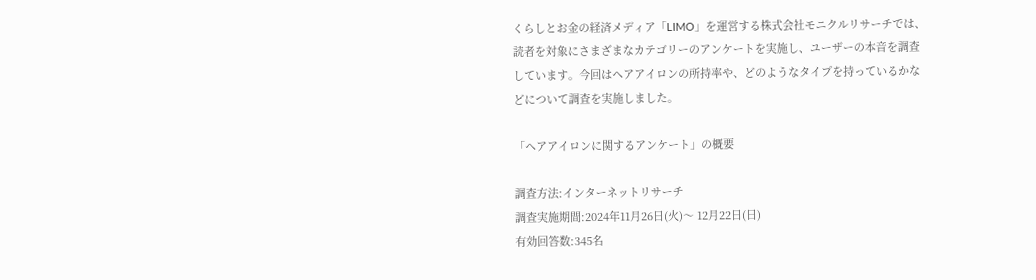くらしとお金の経済メディア「LIMO」を運営する株式会社モニクルリサーチでは、読者を対象にさまざまなカテゴリーのアンケートを実施し、ユーザーの本音を調査しています。今回はヘアアイロンの所持率や、どのようなタイプを持っているかなどについて調査を実施しました。

「ヘアアイロンに関するアンケート」の概要

調査方法:インターネットリサーチ
調査実施期間:2024年11月26日(火)〜 12月22日(日)
有効回答数:345名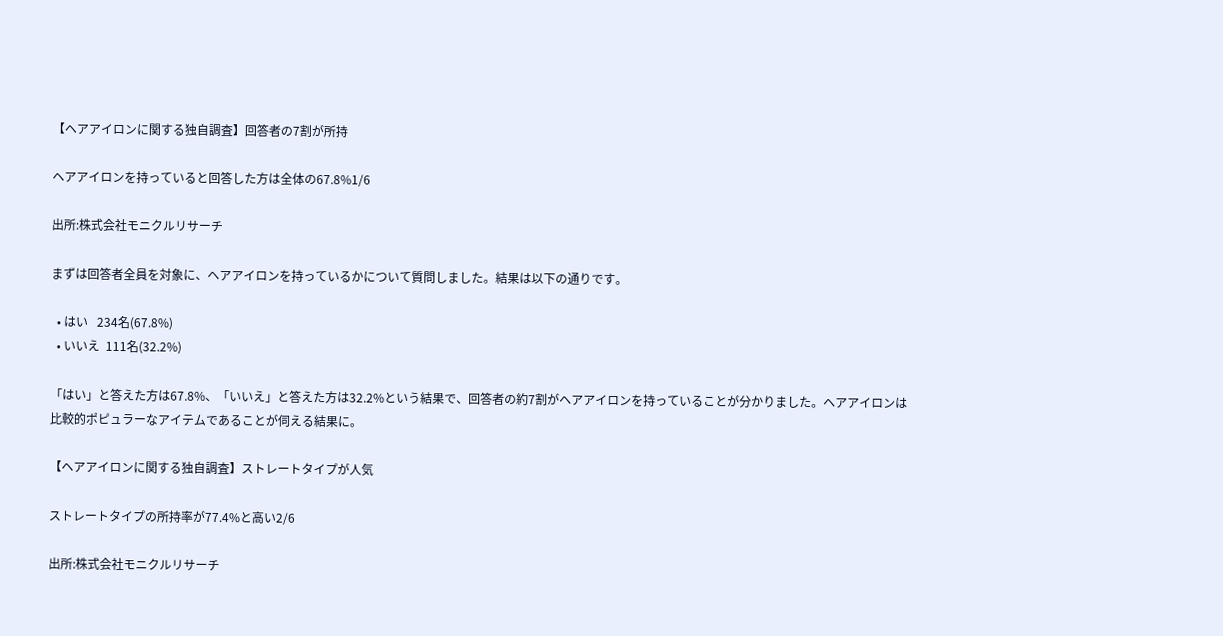【ヘアアイロンに関する独自調査】回答者の7割が所持

ヘアアイロンを持っていると回答した方は全体の67.8%1/6

出所:株式会社モニクルリサーチ

まずは回答者全員を対象に、ヘアアイロンを持っているかについて質問しました。結果は以下の通りです。

  • はい   234名(67.8%)
  • いいえ  111名(32.2%)

「はい」と答えた方は67.8%、「いいえ」と答えた方は32.2%という結果で、回答者の約7割がヘアアイロンを持っていることが分かりました。ヘアアイロンは比較的ポピュラーなアイテムであることが伺える結果に。

【ヘアアイロンに関する独自調査】ストレートタイプが人気

ストレートタイプの所持率が77.4%と高い2/6

出所:株式会社モニクルリサーチ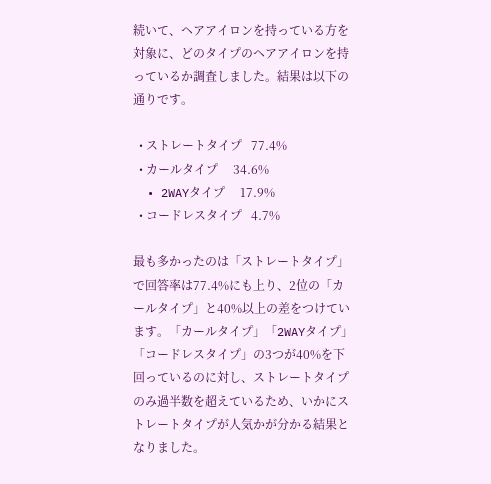続いて、ヘアアイロンを持っている方を対象に、どのタイプのヘアアイロンを持っているか調査しました。結果は以下の通りです。

  • ストレートタイプ   77.4%
  • カールタイプ     34.6%
  • 2WAYタイプ     17.9%
  • コードレスタイプ   4.7%

最も多かったのは「ストレートタイプ」で回答率は77.4%にも上り、2位の「カールタイプ」と40%以上の差をつけています。「カールタイプ」「2WAYタイプ」「コードレスタイプ」の3つが40%を下回っているのに対し、ストレートタイプのみ過半数を超えているため、いかにストレートタイプが人気かが分かる結果となりました。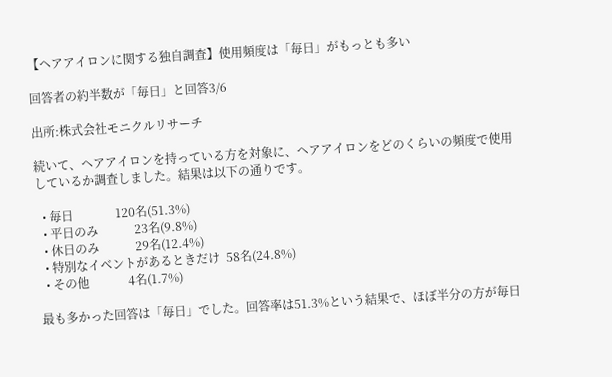【ヘアアイロンに関する独自調査】使用頻度は「毎日」がもっとも多い

回答者の約半数が「毎日」と回答3/6

出所:株式会社モニクルリサーチ

続いて、ヘアアイロンを持っている方を対象に、ヘアアイロンをどのくらいの頻度で使用しているか調査しました。結果は以下の通りです。

  • 毎日              120名(51.3%)
  • 平日のみ            23名(9.8%)
  • 休日のみ            29名(12.4%)
  • 特別なイベントがあるときだけ  58名(24.8%)
  • その他             4名(1.7%)

最も多かった回答は「毎日」でした。回答率は51.3%という結果で、ほぼ半分の方が毎日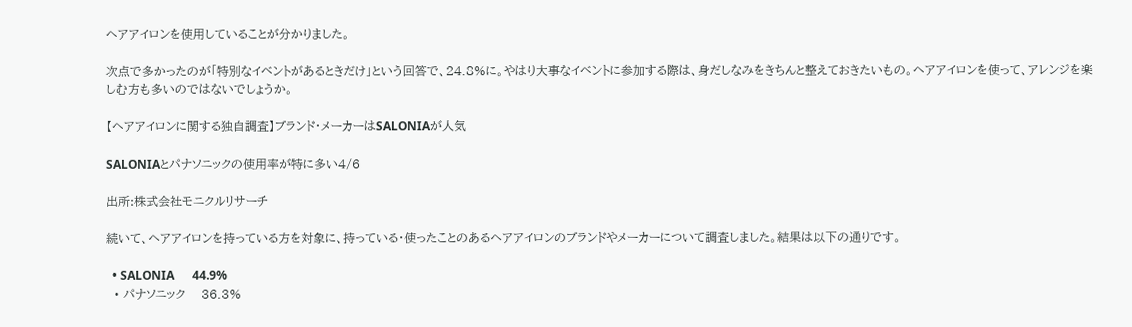ヘアアイロンを使用していることが分かりました。

次点で多かったのが「特別なイベントがあるときだけ」という回答で、24.8%に。やはり大事なイベントに参加する際は、身だしなみをきちんと整えておきたいもの。ヘアアイロンを使って、アレンジを楽しむ方も多いのではないでしょうか。

【ヘアアイロンに関する独自調査】ブランド・メーカーはSALONIAが人気

SALONIAとパナソニックの使用率が特に多い4/6

出所:株式会社モニクルリサーチ

続いて、ヘアアイロンを持っている方を対象に、持っている・使ったことのあるヘアアイロンのブランドやメーカーについて調査しました。結果は以下の通りです。

  • SALONIA      44.9%
  • パナソニック    36.3%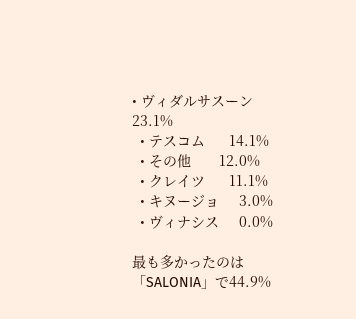• ヴィダルサスーン  23.1%
  • テスコム      14.1%
  • その他       12.0%
  • クレイツ      11.1%
  • キヌージョ     3.0%
  • ヴィナシス     0.0%

最も多かったのは「SALONIA」で44.9%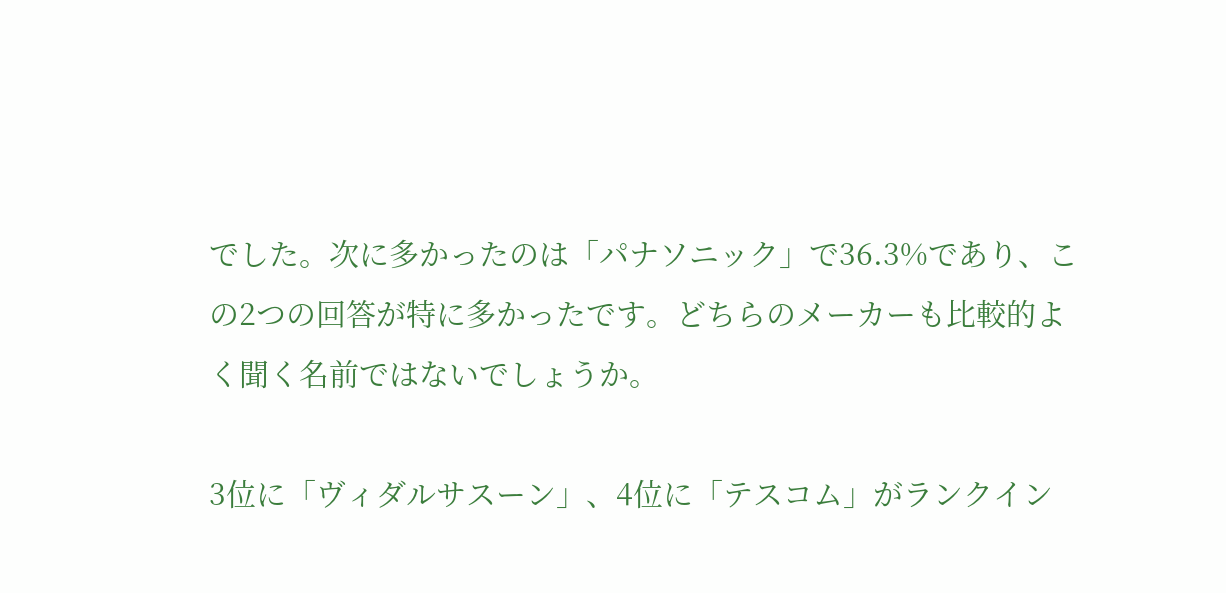でした。次に多かったのは「パナソニック」で36.3%であり、この2つの回答が特に多かったです。どちらのメーカーも比較的よく聞く名前ではないでしょうか。

3位に「ヴィダルサスーン」、4位に「テスコム」がランクイン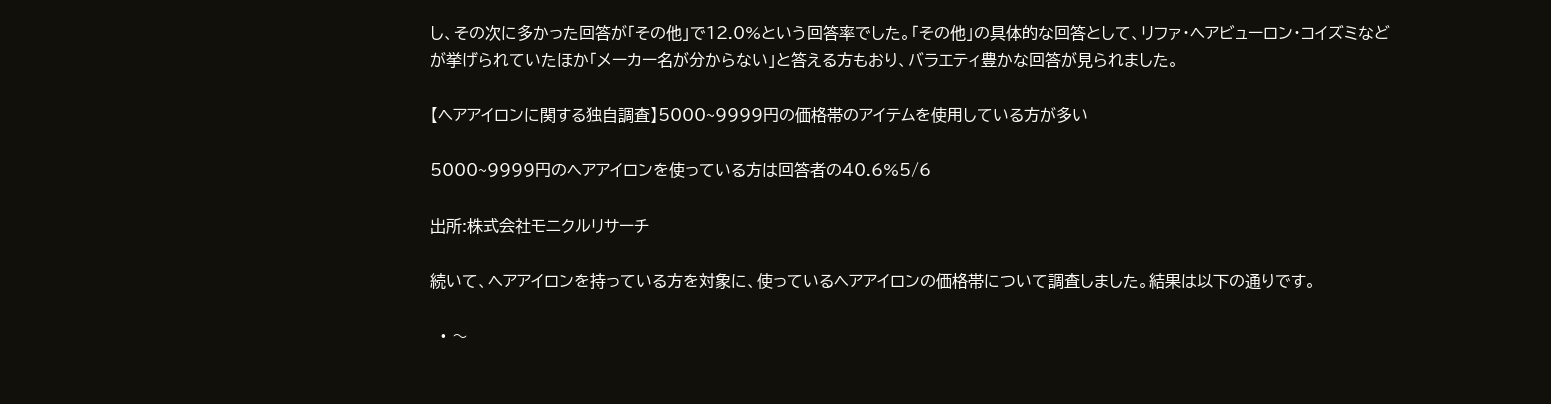し、その次に多かった回答が「その他」で12.0%という回答率でした。「その他」の具体的な回答として、リファ・ヘアビューロン・コイズミなどが挙げられていたほか「メーカー名が分からない」と答える方もおり、バラエティ豊かな回答が見られました。

【ヘアアイロンに関する独自調査】5000~9999円の価格帯のアイテムを使用している方が多い

5000~9999円のヘアアイロンを使っている方は回答者の40.6%5/6

出所:株式会社モニクルリサーチ

続いて、ヘアアイロンを持っている方を対象に、使っているヘアアイロンの価格帯について調査しました。結果は以下の通りです。

  • 〜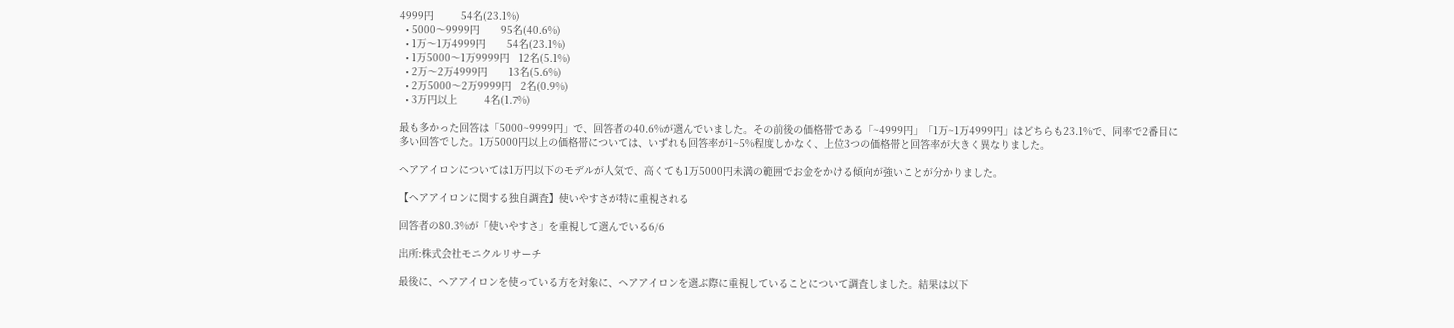4999円         54名(23.1%)
  • 5000〜9999円       95名(40.6%)
  • 1万〜1万4999円       54名(23.1%)
  • 1万5000〜1万9999円   12名(5.1%)
  • 2万〜2万4999円       13名(5.6%)
  • 2万5000〜2万9999円   2名(0.9%)
  • 3万円以上         4名(1.7%)

最も多かった回答は「5000~9999円」で、回答者の40.6%が選んでいました。その前後の価格帯である「~4999円」「1万~1万4999円」はどちらも23.1%で、同率で2番目に多い回答でした。1万5000円以上の価格帯については、いずれも回答率が1~5%程度しかなく、上位3つの価格帯と回答率が大きく異なりました。

ヘアアイロンについては1万円以下のモデルが人気で、高くても1万5000円未満の範囲でお金をかける傾向が強いことが分かりました。

【ヘアアイロンに関する独自調査】使いやすさが特に重視される

回答者の80.3%が「使いやすさ」を重視して選んでいる6/6

出所:株式会社モニクルリサーチ

最後に、ヘアアイロンを使っている方を対象に、ヘアアイロンを選ぶ際に重視していることについて調査しました。結果は以下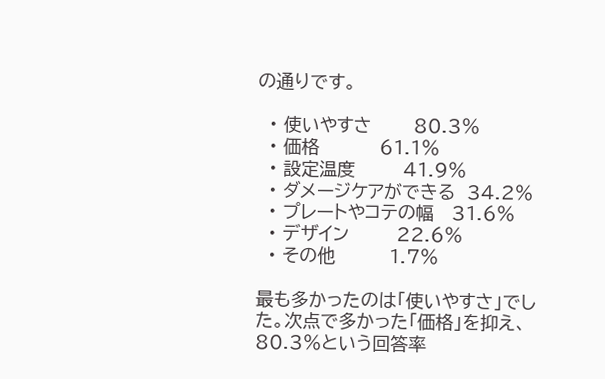の通りです。

  • 使いやすさ       80.3%
  • 価格          61.1%
  • 設定温度        41.9%
  • ダメージケアができる  34.2%
  • プレートやコテの幅   31.6%
  • デザイン        22.6%
  • その他         1.7%

最も多かったのは「使いやすさ」でした。次点で多かった「価格」を抑え、80.3%という回答率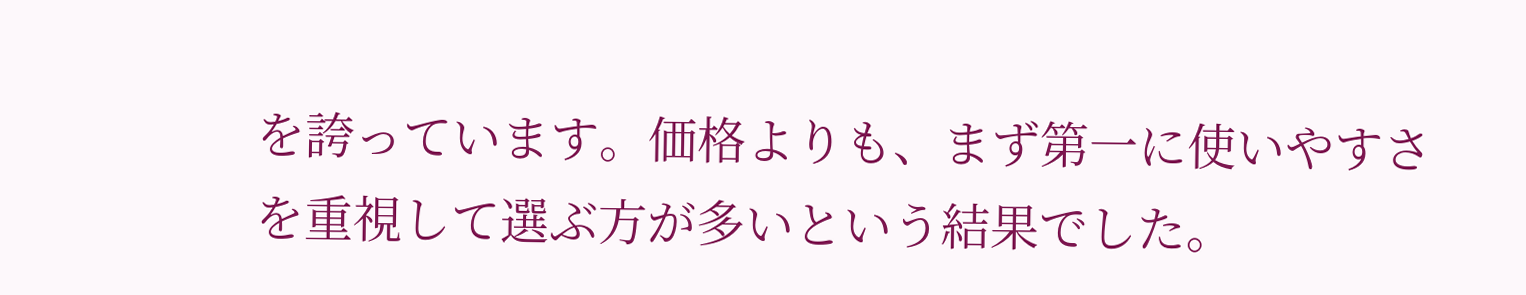を誇っています。価格よりも、まず第一に使いやすさを重視して選ぶ方が多いという結果でした。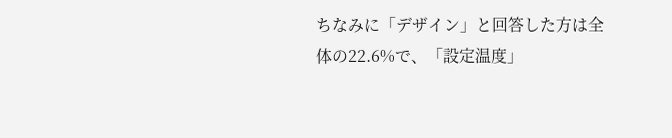ちなみに「デザイン」と回答した方は全体の22.6%で、「設定温度」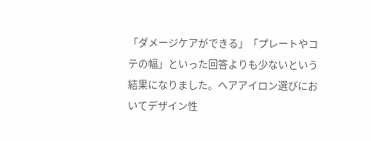「ダメージケアができる」「プレートやコテの幅」といった回答よりも少ないという結果になりました。ヘアアイロン選びにおいてデザイン性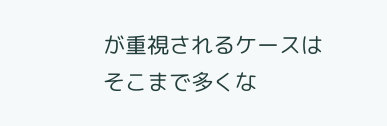が重視されるケースはそこまで多くな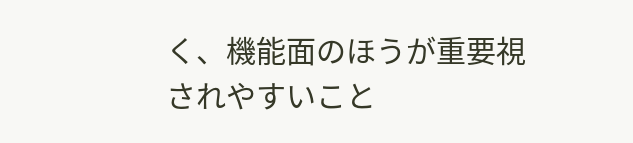く、機能面のほうが重要視されやすいこと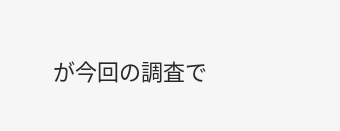が今回の調査で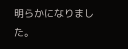明らかになりました。